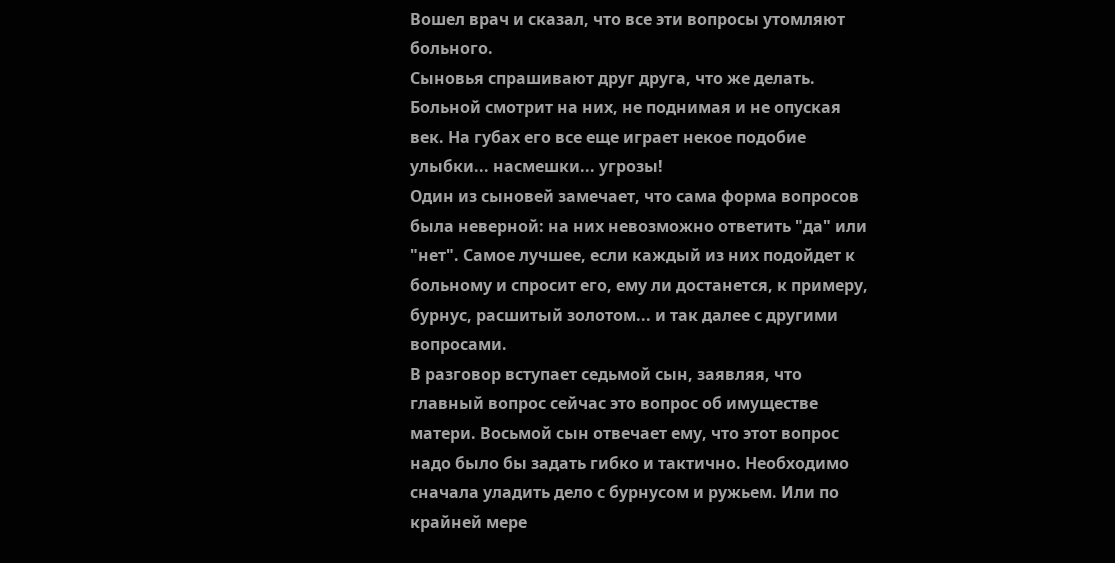Вошел врач и сказал, что все эти вопросы утомляют больного.
Сыновья спрашивают друг друга, что же делать. Больной смотрит на них, не поднимая и не опуская век. На губах его все еще играет некое подобие улыбки... насмешки... угрозы!
Один из сыновей замечает, что сама форма вопросов была неверной: на них невозможно ответить "да" или "нет". Самое лучшее, если каждый из них подойдет к больному и спросит его, ему ли достанется, к примеру, бурнус, расшитый золотом... и так далее с другими вопросами.
В разговор вступает седьмой сын, заявляя, что главный вопрос сейчас это вопрос об имуществе матери. Восьмой сын отвечает ему, что этот вопрос надо было бы задать гибко и тактично. Необходимо сначала уладить дело с бурнусом и ружьем. Или по крайней мере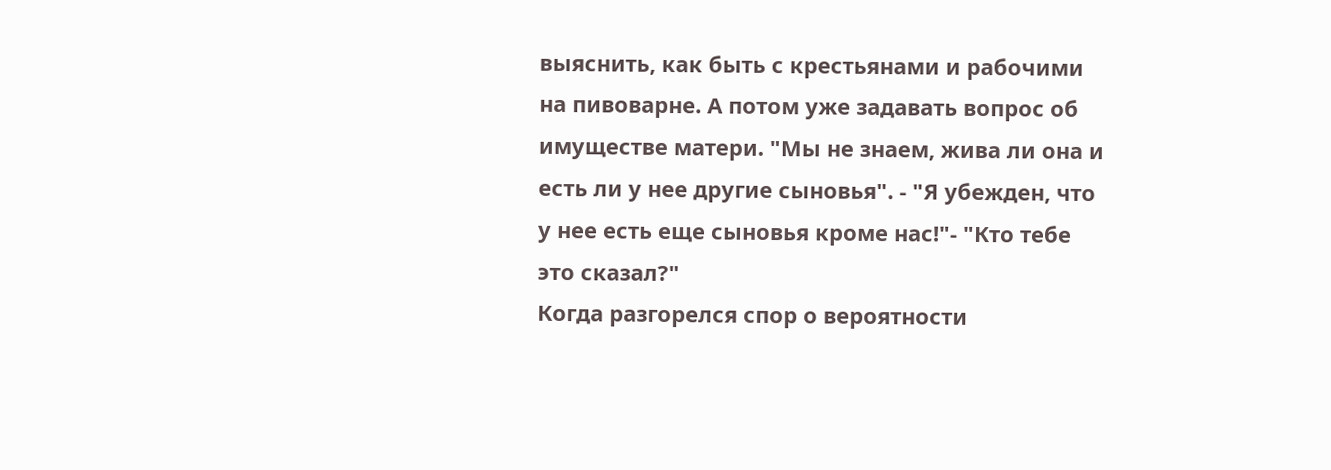выяснить, как быть с крестьянами и рабочими на пивоварне. А потом уже задавать вопрос об имуществе матери. "Мы не знаем, жива ли она и есть ли у нее другие сыновья". - "Я убежден, что у нее есть еще сыновья кроме нас!"- "Кто тебе это сказал?"
Когда разгорелся спор о вероятности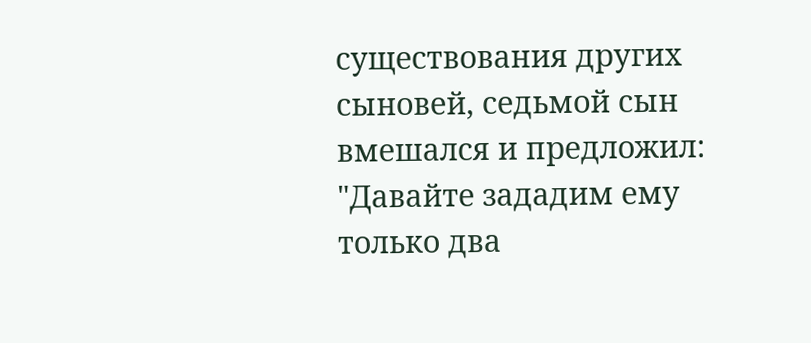существования других сыновей, седьмой сын вмешался и предложил: "Давайте зададим ему только два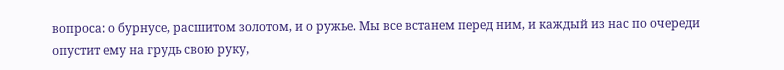вопроса: о бурнусе, расшитом золотом, и о ружье. Мы все встанем перед ним, и каждый из нас по очереди опустит ему на грудь свою руку,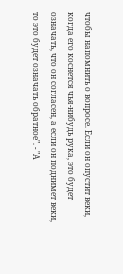чтобы напомнить о вопросе. Если он опустит веки, когда его коснется чья-нибудь рука, это будет означать, что он согласен, а если он поднимет веки, то это будет означать обратное". - "А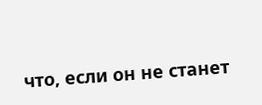что, если он не станет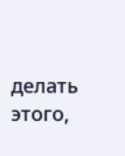делать этого,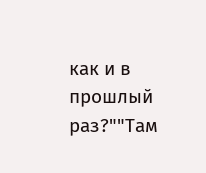как и в прошлый раз?""Там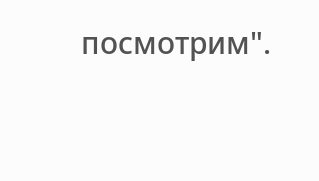посмотрим".